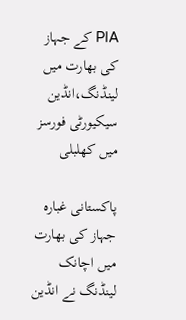PIA کے جہاز کی بھارت میں لینڈنگ،انڈین سیکیورٹی فورسز میں کھلبلی

پاکستانی غبارہ جہاز کی بھارت میں اچانک لینڈنگ نے انڈین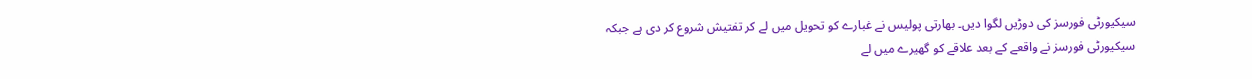سیکیورٹی فورسز کی دوڑیں لگوا دیں۔ بھارتی پولیس نے غبارے کو تحویل میں لے کر تفتیش شروع کر دی ہے جبکہ سیکیورٹی فورسز نے واقعے کے بعد علاقے کو گھیرے میں لے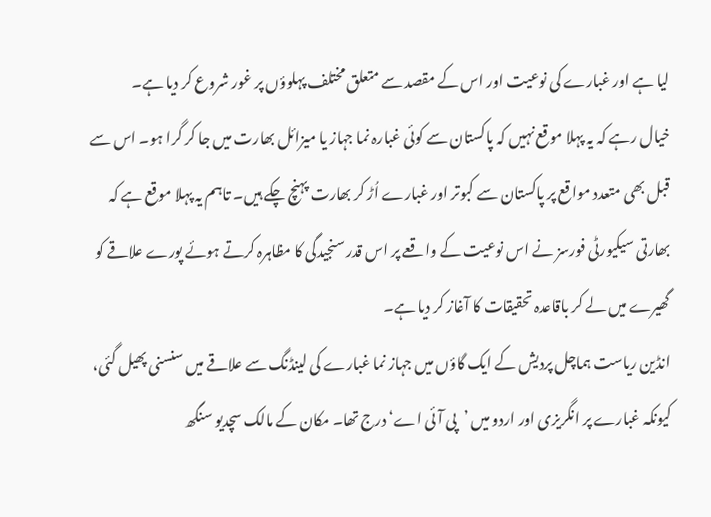لیا ہے اور غبارے کی نوعیت اور اس کے مقصد سے متعلق مختلف پہلوؤں پر غور شروع کر دیا ہے۔
خیال رہے کہ یہ پہلا موقع نہیں کہ پاکستان سے کوئی غبارہ نما جہاز یا میزائل بھارت میں جا کر گرا ہو۔ اس سے قبل بھی متعدد مواقع پر پاکستان سے کبوتر اور غبارے اُڑ کر بھارت پہنچ چکے ہیں۔ تاہم یہ پہلا موقع ہے کہ بھارتی سیکیورٹی فورسز نے اس نوعیت کے واقعے پر اس قدر سنجیدگی کا مظاہرہ کرتے ہوئے پورے علاقے کو گھیرے میں لے کر باقاعدہ تحقیقات کا آغاز کر دیا ہے۔
انڈین ریاست ہماچل پردیش کے ایک گاؤں میں جہاز نما غبارے کی لینڈنگ سے علاقے میں سنسنی پھیل گئی، کیونکہ غبارے پر انگریزی اور اردو میں ’پی آئی اے‘ درج تھا۔ مکان کے مالک سچدیو سنگھ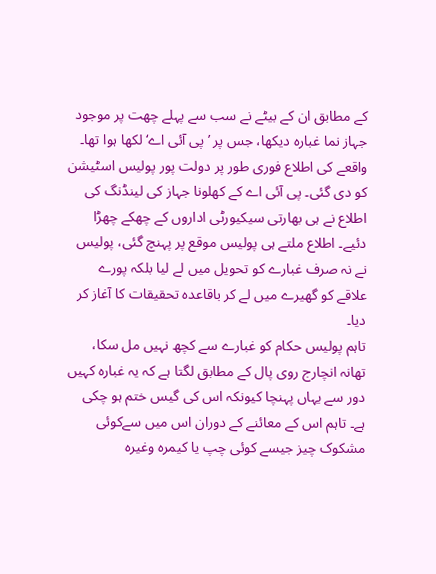کے مطابق ان کے بیٹے نے سب سے پہلے چھت پر موجود جہاز نما غبارہ دیکھا، جس پر ’پی آئی اے‘ لکھا ہوا تھا۔ واقعے کی اطلاع فوری طور پر دولت پور پولیس اسٹیشن کو دی گئی۔ پی آئی اے کے کھلونا جہاز کی لینڈنگ کی اطلاع نے ہی بھارتی سیکیورٹی اداروں کے چھکے چھڑا دئیے۔ اطلاع ملتے ہی پولیس موقع پر پہنچ گئی، پولیس نے نہ صرف غبارے کو تحویل میں لے لیا بلکہ پورے علاقے کو گھیرے میں لے کر باقاعدہ تحقیقات کا آغاز کر دیا۔
تاہم پولیس حکام کو غبارے سے کچھ نہیں مل سکا، تھانہ انچارج روی پال کے مطابق لگتا ہے کہ یہ غبارہ کہیں دور سے یہاں پہنچا کیونکہ اس کی گیس ختم ہو چکی ہے۔ تاہم اس کے معائنے کے دوران اس میں سےکوئی مشکوک چیز جیسے کوئی چپ یا کیمرہ وغیرہ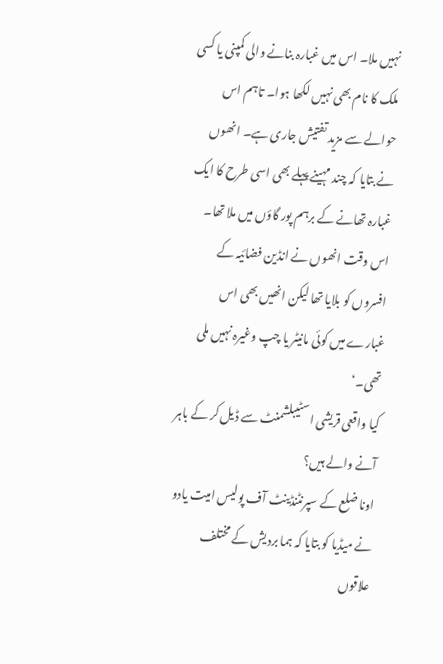نہیں ملا۔ اس میں غبارہ بنانے والی کمپنی یا کسی ملک کا نام بھی نہیں لکھا ہوا۔ تاہم اس حوالے سے مزید تفتیش جاری ہے۔ انھوں نے بتایا کہ چند مہینے پہلے بھی اسی طرح کا ایک غبارہ تھانے کے برہم پور گاؤں میں ملا تھا۔ اس وقت انھوں نے انڈین فضائیہ کے افسروں کو بلایا تھا لیکن انھیں بھی اس غبارے میں کوئی مانیٹر یا چپ وغیرہ نہیں ملی تھی۔‘
کیا واقعی قریشی اسٹیبلشمنٹ سے ڈیل کر کے باہر آنے والے ہیں؟
اونا ضلع کے سپرنٹنڈینٹ آف پولیس امیت یادو نے میڈیا کو بتایا کہ ہما بردیش کے مختلف علاقوں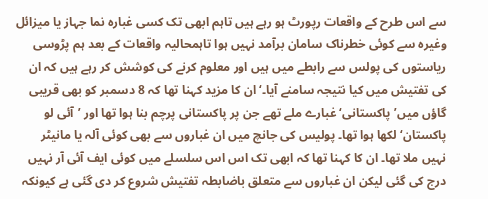سے اس طرح کے واقعات رپورٹ ہو رہے ہیں تاہم ابھی تک کسی غبارہ نما جہاز یا میزائل وغیرہ سے کوئی خطرناک سامان برآمد نہیں ہوا تاہمحالیہ واقعات کے بعد ہم پڑوسی ریاستوں کی پولس سے رابطے میں ہیں اور معلوم کرنے کی کوشش کر رہے ہیں کہ ان کی تفتیش میں کیا نتیجہ سامنے آیا۔‘ ان کا مزید کہنا تھا کہ 8 دسمبر کو بھی قریبی گاؤں میں’پاکستانی‘ غبارے ملے تھے جن پر پاکستانی پرچم بنا ہوا تھا اور ’آئی لو پاکستان‘ لکھا ہوا تھا۔ پولیس کی جانچ میں ان غباروں سے بھی کوئی آلہ یا مانیٹر نہیں ملا تھا۔ ان کا کہنا تھا کہ ابھی تک اس اس سلسلے میں کوئی ایف آئی آر نہیں درج کی گئی لیکن ان غباروں سے متعلق باضابطہ تفتیش شروع کر دی گئی ہے کیونکہ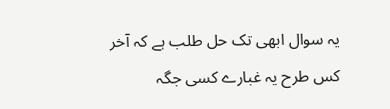یہ سوال ابھی تک حل طلب ہے کہ آخر کس طرح یہ غبارے کسی جگہ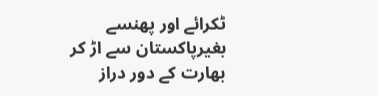ٹکرائے اور پھنسے بغیرپاکستان سے اڑ کر بھارت کے دور دراز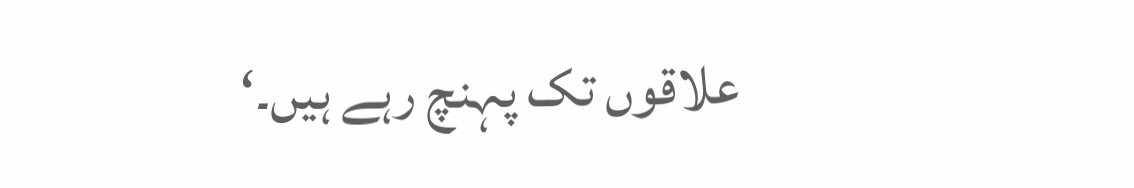علاقوں تک پہنچ رہے ہیں۔‘